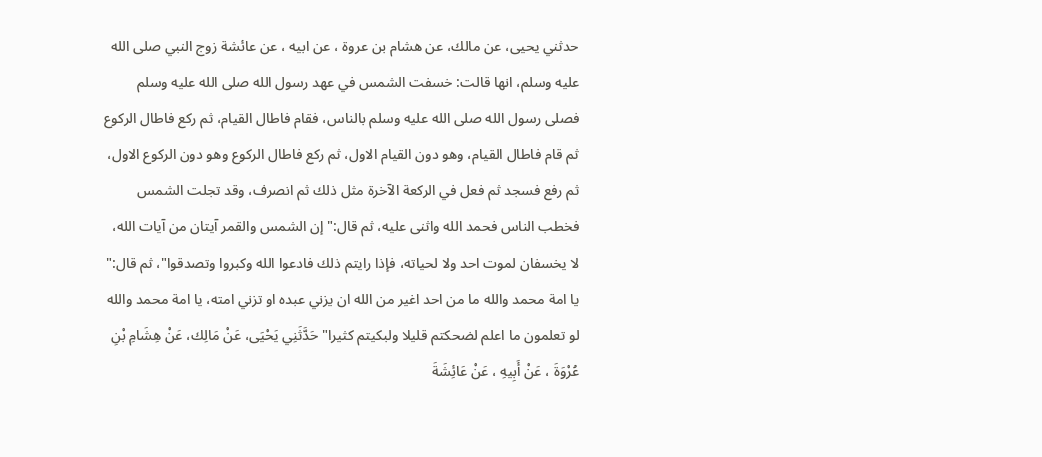حدثني يحيى، عن مالك، عن هشام بن عروة ، عن ابيه ، عن عائشة زوج النبي صلى الله عليه وسلم، انها قالت: خسفت الشمس في عهد رسول الله صلى الله عليه وسلم فصلى رسول الله صلى الله عليه وسلم بالناس، فقام فاطال القيام، ثم ركع فاطال الركوع ثم قام فاطال القيام، وهو دون القيام الاول، ثم ركع فاطال الركوع وهو دون الركوع الاول، ثم رفع فسجد ثم فعل في الركعة الآخرة مثل ذلك ثم انصرف، وقد تجلت الشمس فخطب الناس فحمد الله واثنى عليه، ثم قال:" إن الشمس والقمر آيتان من آيات الله، لا يخسفان لموت احد ولا لحياته، فإذا رايتم ذلك فادعوا الله وكبروا وتصدقوا"، ثم قال:" يا امة محمد والله ما من احد اغير من الله ان يزني عبده او تزني امته، يا امة محمد والله لو تعلمون ما اعلم لضحكتم قليلا ولبكيتم كثيرا" حَدَّثَنِي يَحْيَى، عَنْ مَالِك، عَنْ هِشَامِ بْنِ عُرْوَةَ ، عَنْ أَبِيهِ ، عَنْ عَائِشَةَ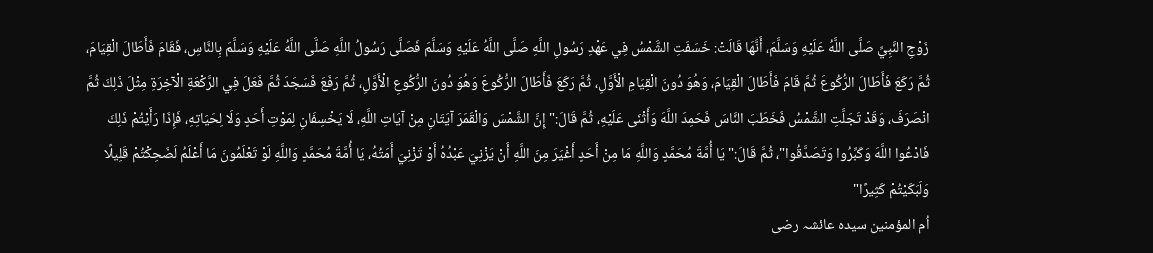زَوْجِ النَّبِيِّ صَلَّى اللَّهُ عَلَيْهِ وَسَلَّمَ، أَنَّهَا قَالَتْ: خَسَفَتِ الشَّمْسُ فِي عَهْدِ رَسُولِ اللَّهِ صَلَّى اللَّهُ عَلَيْهِ وَسَلَّمَ فَصَلَّى رَسُولُ اللَّهِ صَلَّى اللَّهُ عَلَيْهِ وَسَلَّمَ بِالنَّاسِ، فَقَامَ فَأَطَالَ الْقِيَامَ، ثُمَّ رَكَعَ فَأَطَالَ الرُّكُوعَ ثُمَّ قَامَ فَأَطَالَ الْقِيَامَ، وَهُوَ دُونَ الْقِيَامِ الْأَوَّلِ، ثُمَّ رَكَعَ فَأَطَالَ الرُّكُوعَ وَهُوَ دُونَ الرُّكُوعِ الْأَوَّلِ، ثُمَّ رَفَعَ فَسَجَدَ ثُمَّ فَعَلَ فِي الرَّكْعَةِ الْآخِرَةِ مِثْلَ ذَلِكَ ثُمَّ انْصَرَفَ، وَقَدْ تَجَلَّتِ الشَّمْسُ فَخَطَبَ النَّاسَ فَحَمِدَ اللَّهَ وَأَثْنَى عَلَيْهِ، ثُمَّ قَالَ:" إِنَّ الشَّمْسَ وَالْقَمَرَ آيَتَانِ مِنْ آيَاتِ اللَّهِ، لَا يَخْسِفَانِ لِمَوْتِ أَحَدٍ وَلَا لِحَيَاتِهِ، فَإِذَا رَأَيْتُمْ ذَلِكَ فَادْعُوا اللَّهَ وَكَبِّرُوا وَتَصَدَّقُوا"، ثُمَّ قَالَ:" يَا أُمَّةَ مُحَمَّدٍ وَاللَّهِ مَا مِنْ أَحَدٍ أَغْيَرَ مِنَ اللَّهِ أَنْ يَزْنِيَ عَبْدُهُ أَوْ تَزْنِيَ أَمَتُهُ، يَا أُمَّةَ مُحَمَّدٍ وَاللَّهِ لَوْ تَعْلَمُونَ مَا أَعْلَمُ لَضَحِكْتُمْ قَلِيلًا وَلَبَكَيْتُمْ كَثِيرًا"
اُم المؤمنین سیدہ عائشہ رضی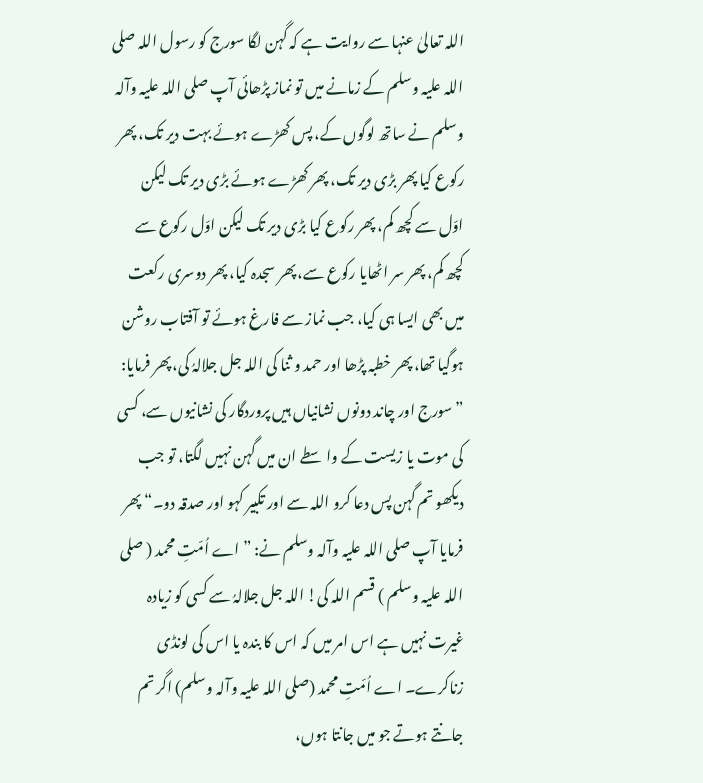اللہ تعالیٰ عنہا سے روایت ہے کہ گہن لگا سورج کو رسول اللہ صلی اللہ علیہ وسلم کے زمانے میں تو نماز پڑھائی آپ صلی اللہ علیہ وآلہ وسلم نے ساتھ لوگوں کے، پس کھڑے ہوئے بہت دیر تک، پھر رکوع کیا پھر بڑی دیر تک، پھر کھڑے ہوئے بڑی دیر تک لیکن اوّل سے کچھ کم، پھر رکوع کیا بڑی دیر تک لیکن اوّل رکوع سے کچھ کم، پھر سر اٹھایا رکوع سے، پھر سجدہ کیا، پھر دوسری رکعت میں بھی ایسا ہی کیا، جب نماز سے فارغ ہوئے تو آفتاب روشن ہوگیا تھا، پھر خطبہ پڑھا اور حمد و ثنا کی اللہ جل جلالہُ کی، پھر فرمایا: ”سورج اور چاند دونوں نشانیاں ہیں پروردگار کی نشانیوں سے، کسی کی موت یا زیست کے واسطے ان میں گہن نہیں لگتا، تو جب دیکھو تم گہن پس دعا کرو اللہ سے اور تکبیر کہو اور صدقہ دو۔“ پھر فرمایا آپ صلی اللہ علیہ وآلہ وسلم نے: ”اے اُمّتِ محمد ( صلی اللہ علیہ وسلم ) قسم اللہ کی! اللہ جل جلالہُ سے کسی کو زیادہ غیرت نہیں ہے اس امر میں کہ اس کا بندہ یا اس کی لونڈی زناکرے۔ اے اُمّتِ محمد (صلی اللہ علیہ وآلہ وسلم) اگر تم جانتے ہوتے جو میں جانتا ہوں،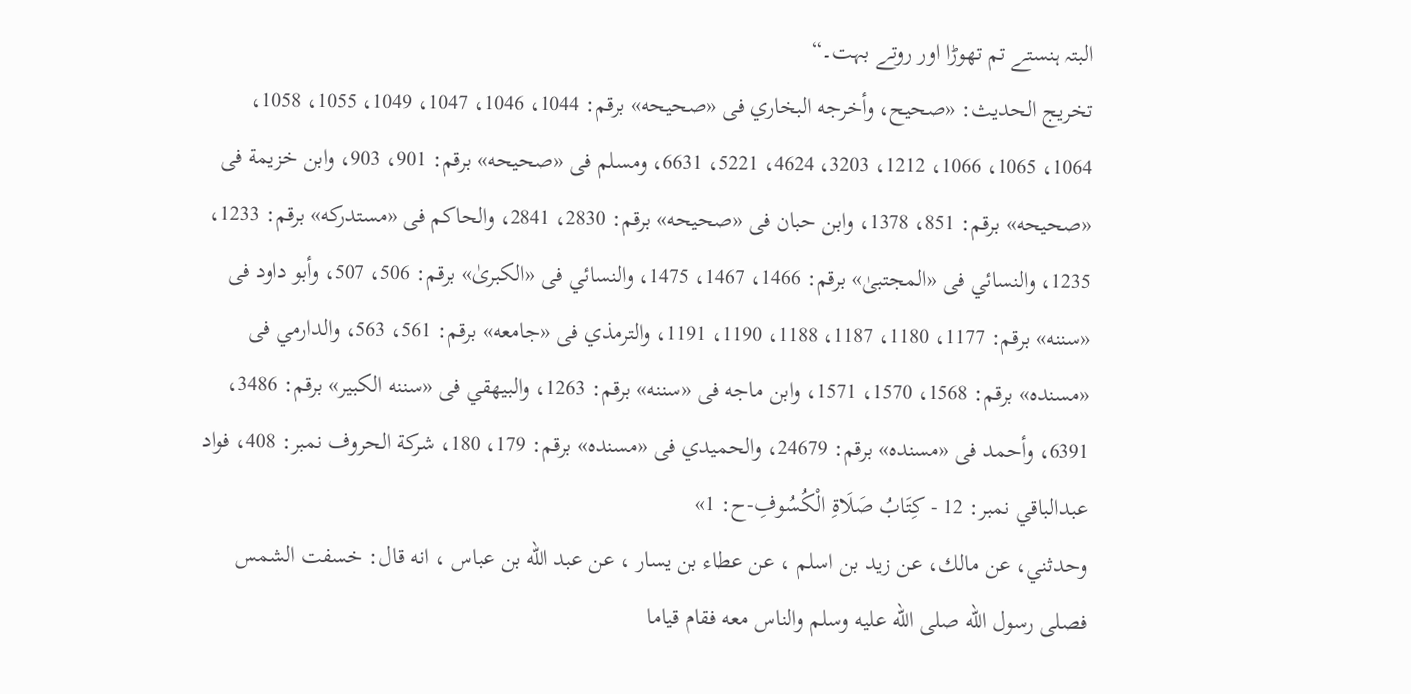البتہ ہنستے تم تھوڑا اور روتے بہت۔“
تخریج الحدیث: «صحيح، وأخرجه البخاري فى «صحيحه» برقم: 1044، 1046، 1047، 1049، 1055، 1058، 1064، 1065، 1066، 1212، 3203، 4624، 5221، 6631، ومسلم فى «صحيحه» برقم: 901، 903، وابن خزيمة فى «صحيحه» برقم: 851، 1378، وابن حبان فى «صحيحه» برقم: 2830، 2841، والحاكم فى «مستدركه» برقم: 1233، 1235، والنسائي فى «المجتبیٰ» برقم: 1466، 1467، 1475، والنسائي فى «الكبریٰ» برقم: 506، 507، وأبو داود فى «سننه» برقم: 1177، 1180، 1187، 1188، 1190، 1191، والترمذي فى «جامعه» برقم: 561، 563، والدارمي فى «مسنده» برقم: 1568، 1570، 1571، وابن ماجه فى «سننه» برقم: 1263، والبيهقي فى «سننه الكبير» برقم: 3486، 6391، وأحمد فى «مسنده» برقم: 24679، والحميدي فى «مسنده» برقم: 179، 180، شركة الحروف نمبر: 408، فواد عبدالباقي نمبر: 12 - كِتَابُ صَلَاةِ الْكُسُوفِ-ح: 1»
وحدثني، عن مالك، عن زيد بن اسلم ، عن عطاء بن يسار ، عن عبد الله بن عباس ، انه قال: خسفت الشمس فصلى رسول الله صلى الله عليه وسلم والناس معه فقام قياما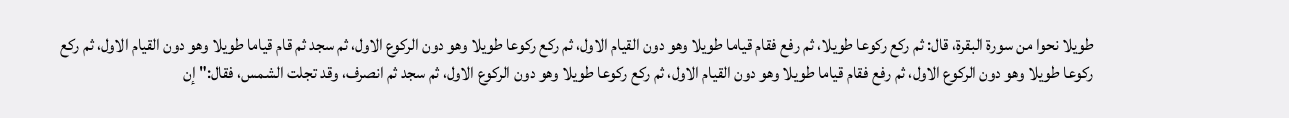طويلا نحوا من سورة البقرة، قال: ثم ركع ركوعا طويلا، ثم رفع فقام قياما طويلا وهو دون القيام الاول، ثم ركع ركوعا طويلا وهو دون الركوع الاول، ثم سجد ثم قام قياما طويلا وهو دون القيام الاول، ثم ركع ركوعا طويلا وهو دون الركوع الاول، ثم رفع فقام قياما طويلا وهو دون القيام الاول، ثم ركع ركوعا طويلا وهو دون الركوع الاول، ثم سجد ثم انصرف، وقد تجلت الشمس، فقال:" إن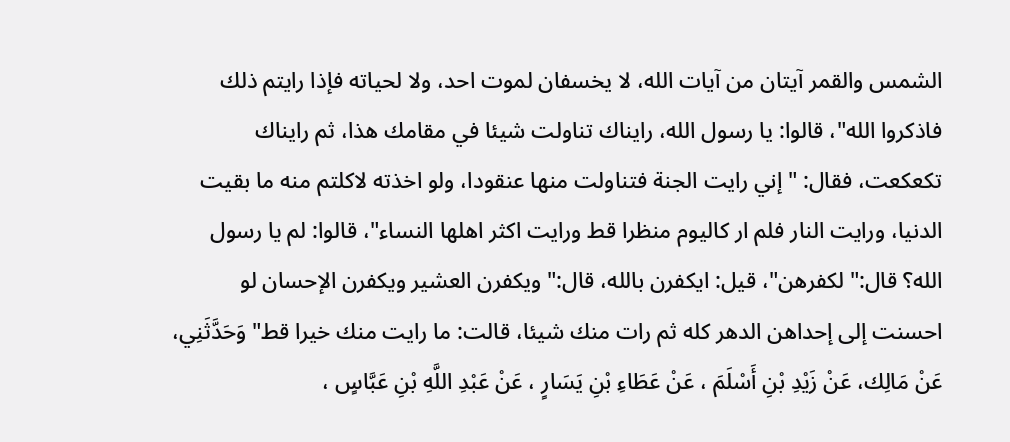الشمس والقمر آيتان من آيات الله، لا يخسفان لموت احد، ولا لحياته فإذا رايتم ذلك فاذكروا الله"، قالوا: يا رسول الله، رايناك تناولت شيئا في مقامك هذا، ثم رايناك تكعكعت، فقال: " إني رايت الجنة فتناولت منها عنقودا، ولو اخذته لاكلتم منه ما بقيت الدنيا، ورايت النار فلم ار كاليوم منظرا قط ورايت اكثر اهلها النساء"، قالوا: لم يا رسول الله؟ قال:" لكفرهن"، قيل: ايكفرن بالله، قال:" ويكفرن العشير ويكفرن الإحسان لو احسنت إلى إحداهن الدهر كله ثم رات منك شيئا، قالت: ما رايت منك خيرا قط" وَحَدَّثَنِي، عَنْ مَالِك، عَنْ زَيْدِ بْنِ أَسْلَمَ ، عَنْ عَطَاءِ بْنِ يَسَارٍ ، عَنْ عَبْدِ اللَّهِ بْنِ عَبَّاسٍ ،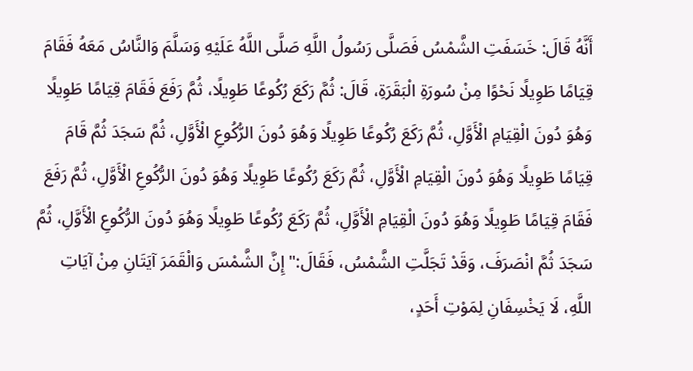أَنَّهُ قَالَ: خَسَفَتِ الشَّمْسُ فَصَلَّى رَسُولُ اللَّهِ صَلَّى اللَّهُ عَلَيْهِ وَسَلَّمَ وَالنَّاسُ مَعَهُ فَقَامَ قِيَامًا طَوِيلًا نَحْوًا مِنْ سُورَةِ الْبَقَرَةِ، قَالَ: ثُمَّ رَكَعَ رُكُوعًا طَوِيلًا، ثُمَّ رَفَعَ فَقَامَ قِيَامًا طَوِيلًا وَهُوَ دُونَ الْقِيَامِ الْأَوَّلِ، ثُمَّ رَكَعَ رُكُوعًا طَوِيلًا وَهُوَ دُونَ الرُّكُوعِ الْأَوَّلِ، ثُمَّ سَجَدَ ثُمَّ قَامَ قِيَامًا طَوِيلًا وَهُوَ دُونَ الْقِيَامِ الْأَوَّلِ، ثُمَّ رَكَعَ رُكُوعًا طَوِيلًا وَهُوَ دُونَ الرُّكُوعِ الْأَوَّلِ، ثُمَّ رَفَعَ فَقَامَ قِيَامًا طَوِيلًا وَهُوَ دُونَ الْقِيَامِ الْأَوَّلِ، ثُمَّ رَكَعَ رُكُوعًا طَوِيلًا وَهُوَ دُونَ الرُّكُوعِ الْأَوَّلِ، ثُمَّ سَجَدَ ثُمَّ انْصَرَفَ، وَقَدْ تَجَلَّتِ الشَّمْسُ، فَقَالَ:" إِنَّ الشَّمْسَ وَالْقَمَرَ آيَتَانِ مِنْ آيَاتِ اللَّهِ، لَا يَخْسِفَانِ لِمَوْتِ أَحَدٍ،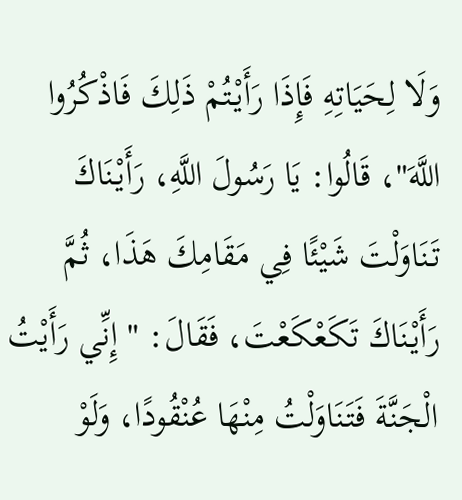وَلَا لِحَيَاتِهِ فَإِذَا رَأَيْتُمْ ذَلِكَ فَاذْكُرُوا اللَّهَ"، قَالُوا: يَا رَسُولَ اللَّهِ، رَأَيْنَاكَ تَنَاوَلْتَ شَيْئًا فِي مَقَامِكَ هَذَا، ثُمَّ رَأَيْنَاكَ تَكَعْكَعْتَ، فَقَالَ: " إِنِّي رَأَيْتُ الْجَنَّةَ فَتَنَاوَلْتُ مِنْهَا عُنْقُودًا، وَلَوْ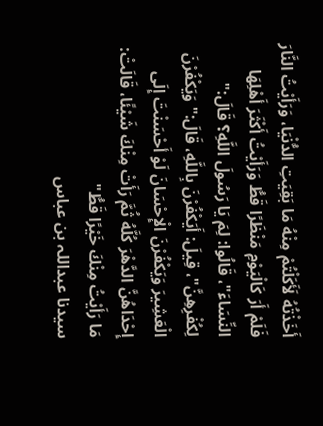أَخَذْتُهُ لَأَكَلْتُمْ مِنْهُ مَا بَقِيَتِ الدُّنْيَا، وَرَأَيْتُ النَّارَ فَلَمْ أَرَ كَالْيَوْمِ مَنْظَرًا قَطُّ وَرَأَيْتُ أَكْثَرَ أَهْلِهَا النِّسَاءَ"، قَالُوا: لِمَ يَا رَسُولَ اللَّهِ؟ قَالَ:" لِكُفْرِهِنَّ"، قِيلَ: أَيَكْفُرْنَ بِاللَّهِ، قَالَ:" وَيَكْفُرْنَ الْعَشِيرَ وَيَكْفُرْنَ الْإِحْسَانَ لَوْ أَحْسَنْتَ إِلَى إِحْدَاهُنَّ الدَّهْرَ كُلَّهُ ثُمَّ رَأَتْ مِنْكَ شَيْئًا، قَالَتْ: مَا رَأَيْتُ مِنْكَ خَيْرًا قَطُّ"
سیدنا عبداللہ بن عباس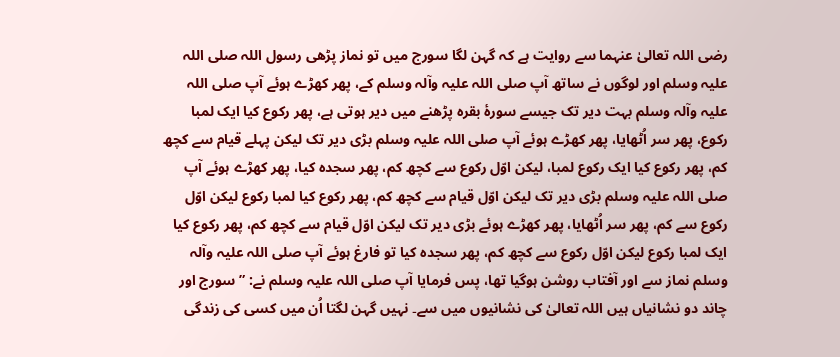رضی اللہ تعالیٰ عنہما سے روایت ہے کہ گہن لگا سورج میں تو نماز پڑھی رسول اللہ صلی اللہ علیہ وسلم اور لوگوں نے ساتھ آپ صلی اللہ علیہ وآلہ وسلم کے، پھر کھڑے ہوئے آپ صلی اللہ علیہ وآلہ وسلم بہت دیر تک جیسے سورۂ بقرہ پڑھنے میں دیر ہوتی ہے، پھر رکوع کیا ایک لمبا رکوع، پھر سر اُٹھایا، پھر کھڑے ہوئے آپ صلی اللہ علیہ وسلم بڑی دیر تک لیکن پہلے قیام سے کچھ کم، پھر رکوع کیا ایک رکوع لمبا، لیکن اوّل رکوع سے کچھ کم، پھر سجدہ کیا، پھر کھڑے ہوئے آپ صلی اللہ علیہ وسلم بڑی دیر تک لیکن اوّل قیام سے کچھ کم، پھر رکوع کیا لمبا رکوع لیکن اوّل رکوع سے کم، پھر سر اُٹھایا، پھر کھڑے ہوئے بڑی دیر تک لیکن اوّل قیام سے کچھ کم، پھر رکوع کیا ایک لمبا رکوع لیکن اوّل رکوع سے کچھ کم، پھر سجدہ کیا تو فارغ ہوئے آپ صلی اللہ علیہ وآلہ وسلم نماز سے اور آفتاب روشن ہوگیا تھا، پس فرمایا آپ صلی اللہ علیہ وسلم نے: ”سورج اور چاند دو نشانیاں ہیں اللہ تعالیٰ کی نشانیوں میں سے۔ نہیں گہن لگتا اُن میں کسی کی زندگی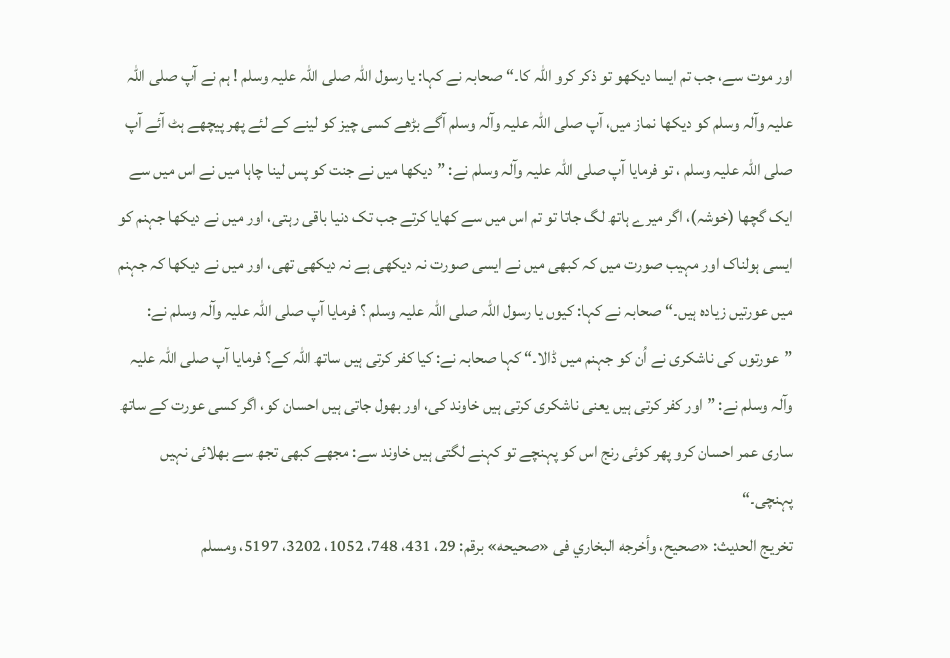اور موت سے، جب تم ایسا دیکھو تو ذکر کرو اللہ کا۔“ صحابہ نے کہا: یا رسول اللہ صلی اللہ علیہ وسلم ! ہم نے آپ صلی اللہ علیہ وآلہ وسلم کو دیکھا نماز میں، آپ صلی اللہ علیہ وآلہ وسلم آگے بڑھے کسی چیز کو لینے کے لئے پھر پیچھے ہٹ آئے آپ صلی اللہ علیہ وسلم ، تو فرمایا آپ صلی اللہ علیہ وآلہ وسلم نے: ”دیکھا میں نے جنت کو پس لینا چاہا میں نے اس میں سے ایک گچھا (خوشہ)، اگر میرے ہاتھ لگ جاتا تو تم اس میں سے کھایا کرتے جب تک دنیا باقی رہتی، اور میں نے دیکھا جہنم کو ایسی ہولناک اور مہیب صورت میں کہ کبھی میں نے ایسی صورت نہ دیکھی ہے نہ دیکھی تھی، اور میں نے دیکھا کہ جہنم میں عورتیں زیادہ ہیں۔“ صحابہ نے کہا: کیوں یا رسول اللہ صلی اللہ علیہ وسلم ؟ فرمایا آپ صلی اللہ علیہ وآلہ وسلم نے: ”عورتوں کی ناشکری نے اُن کو جہنم میں ڈالا۔“ کہا صحابہ نے: کیا کفر کرتی ہیں ساتھ اللہ کے؟ فرمایا آپ صلی اللہ علیہ وآلہ وسلم نے: ”اور کفر کرتی ہیں یعنی ناشکری کرتی ہیں خاوند کی، اور بھول جاتی ہیں احسان کو، اگر کسی عورت کے ساتھ ساری عمر احسان کرو پھر کوئی رنج اس کو پہنچے تو کہنے لگتی ہیں خاوند سے: مجھے کبھی تجھ سے بھلائی نہیں پہنچی۔“
تخریج الحدیث: «صحيح، وأخرجه البخاري فى «صحيحه» برقم: 29، 431، 748، 1052، 3202، 5197، ومسلم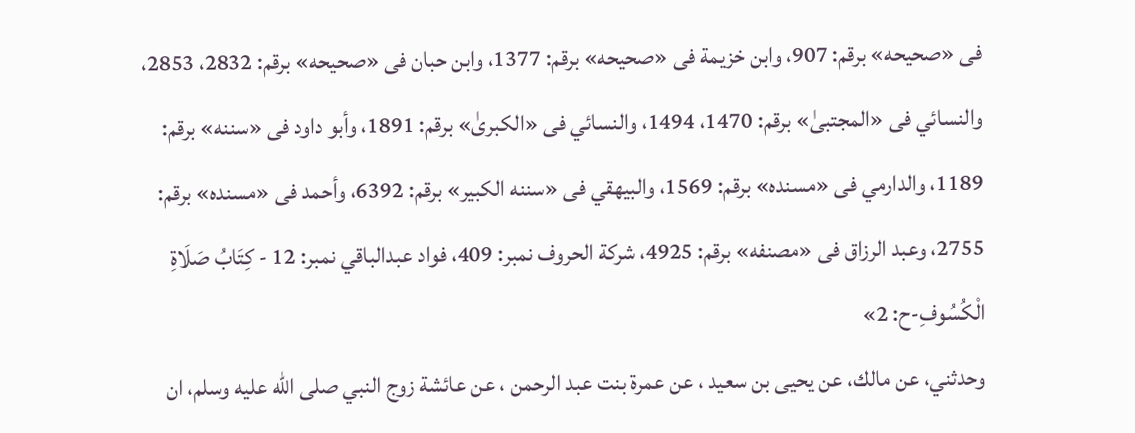فى «صحيحه» برقم: 907، وابن خزيمة فى «صحيحه» برقم: 1377، وابن حبان فى «صحيحه» برقم: 2832، 2853، والنسائي فى «المجتبیٰ» برقم: 1470، 1494، والنسائي فى «الكبریٰ» برقم: 1891، وأبو داود فى «سننه» برقم: 1189، والدارمي فى «مسنده» برقم: 1569، والبيهقي فى «سننه الكبير» برقم: 6392، وأحمد فى «مسنده» برقم: 2755، وعبد الرزاق فى «مصنفه» برقم: 4925، شركة الحروف نمبر: 409، فواد عبدالباقي نمبر: 12 - كِتَابُ صَلَاةِ الْكُسُوفِ-ح: 2»
وحدثني، عن مالك، عن يحيى بن سعيد ، عن عمرة بنت عبد الرحمن ، عن عائشة زوج النبي صلى الله عليه وسلم، ان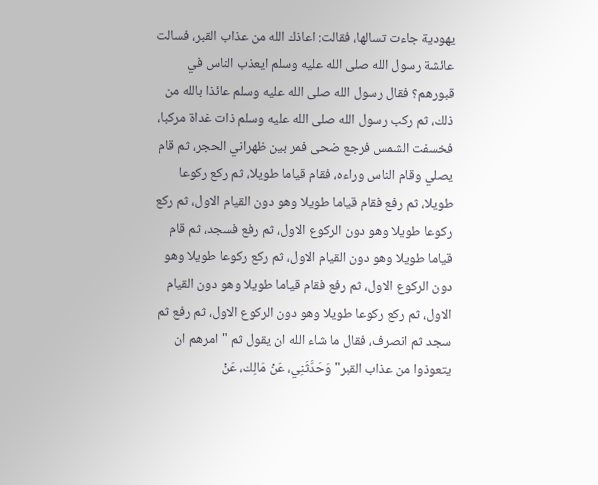يهودية جاءت تسالها، فقالت: اعاذك الله من عذاب القبر، فسالت عائشة رسول الله صلى الله عليه وسلم ايعذب الناس في قبورهم؟ فقال رسول الله صلى الله عليه وسلم عائذا بالله من ذلك، ثم ركب رسول الله صلى الله عليه وسلم ذات غداة مركبا، فخسفت الشمس فرجع ضحى فمر بين ظهراني الحجر، ثم قام يصلي وقام الناس وراءه، فقام قياما طويلا، ثم ركع ركوعا طويلا، ثم رفع فقام قياما طويلا وهو دون القيام الاول، ثم ركع ركوعا طويلا وهو دون الركوع الاول، ثم رفع فسجد، ثم قام قياما طويلا وهو دون القيام الاول، ثم ركع ركوعا طويلا وهو دون الركوع الاول، ثم رفع فقام قياما طويلا وهو دون القيام الاول، ثم ركع ركوعا طويلا وهو دون الركوع الاول، ثم رفع ثم سجد ثم انصرف، فقال ما شاء الله ان يقول ثم " امرهم ان يتعوذوا من عذاب القبر" وَحَدَّثَنِي، عَنْ مَالِك، عَنْ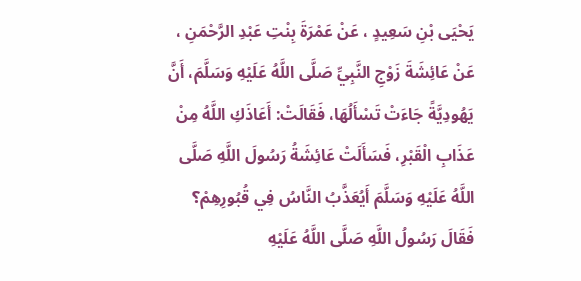يَحْيَى بْنِ سَعِيدٍ ، عَنْ عَمْرَةَ بِنْتِ عَبْدِ الرَّحْمَنِ ، عَنْ عَائِشَةَ زَوْجِ النَّبِيِّ صَلَّى اللَّهُ عَلَيْهِ وَسَلَّمَ، أَنَّ يَهُودِيَّةً جَاءَتْ تَسْأَلُهَا، فَقَالَتْ: أَعَاذَكِ اللَّهُ مِنْ عَذَابِ الْقَبْرِ، فَسَأَلَتْ عَائِشَةُ رَسُولَ اللَّهِ صَلَّى اللَّهُ عَلَيْهِ وَسَلَّمَ أَيُعَذَّبُ النَّاسُ فِي قُبُورِهِمْ؟ فَقَالَ رَسُولُ اللَّهِ صَلَّى اللَّهُ عَلَيْهِ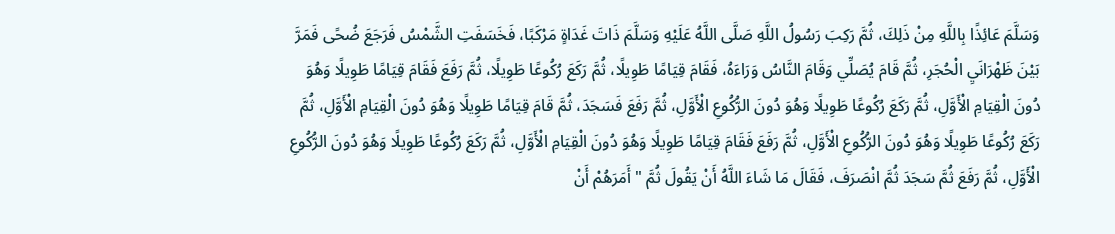وَسَلَّمَ عَائِذًا بِاللَّهِ مِنْ ذَلِكَ، ثُمَّ رَكِبَ رَسُولُ اللَّهِ صَلَّى اللَّهُ عَلَيْهِ وَسَلَّمَ ذَاتَ غَدَاةٍ مَرْكَبًا، فَخَسَفَتِ الشَّمْسُ فَرَجَعَ ضُحًى فَمَرَّ بَيْنَ ظَهْرَانَيِ الْحُجَرِ، ثُمَّ قَامَ يُصَلِّي وَقَامَ النَّاسُ وَرَاءَهُ، فَقَامَ قِيَامًا طَوِيلًا، ثُمَّ رَكَعَ رُكُوعًا طَوِيلًا، ثُمَّ رَفَعَ فَقَامَ قِيَامًا طَوِيلًا وَهُوَ دُونَ الْقِيَامِ الْأَوَّلِ، ثُمَّ رَكَعَ رُكُوعًا طَوِيلًا وَهُوَ دُونَ الرُّكُوعِ الْأَوَّلِ، ثُمَّ رَفَعَ فَسَجَدَ، ثُمَّ قَامَ قِيَامًا طَوِيلًا وَهُوَ دُونَ الْقِيَامِ الْأَوَّلِ، ثُمَّ رَكَعَ رُكُوعًا طَوِيلًا وَهُوَ دُونَ الرُّكُوعِ الْأَوَّلِ، ثُمَّ رَفَعَ فَقَامَ قِيَامًا طَوِيلًا وَهُوَ دُونَ الْقِيَامِ الْأَوَّلِ، ثُمَّ رَكَعَ رُكُوعًا طَوِيلًا وَهُوَ دُونَ الرُّكُوعِ الْأَوَّلِ، ثُمَّ رَفَعَ ثُمَّ سَجَدَ ثُمَّ انْصَرَفَ، فَقَالَ مَا شَاءَ اللَّهُ أَنْ يَقُولَ ثُمَّ " أَمَرَهُمْ أَنْ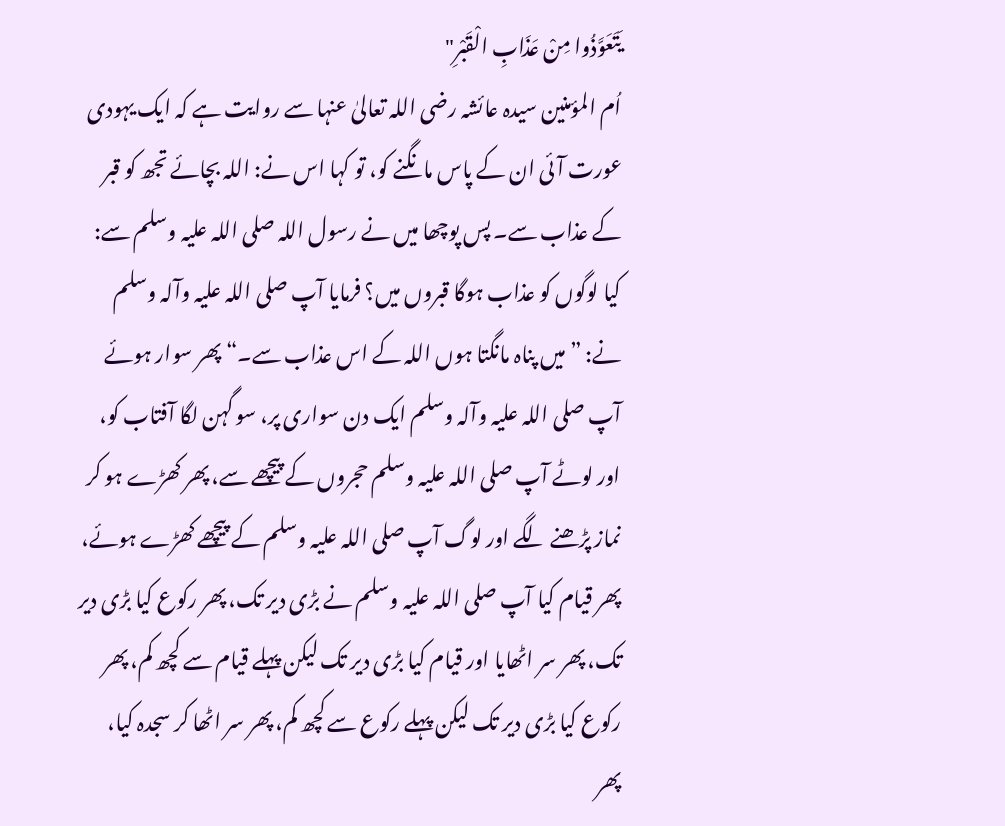يَتَعَوَّذُوا مِنْ عَذَابِ الْقَبْرِ"
اُم المؤمنین سیدہ عائشہ رضی اللہ تعالیٰ عنہا سے روایت ہے کہ ایک یہودی عورت آئی ان کے پاس مانگنے کو، تو کہا اس نے: اللہ بچائے تجھ کو قبر کے عذاب سے۔ پس پوچھا میں نے رسول اللہ صلی اللہ علیہ وسلم سے: کیا لوگوں کو عذاب ہوگا قبروں میں؟ فرمایا آپ صلی اللہ علیہ وآلہ وسلم نے: ”میں پناہ مانگتا ہوں اللہ کے اس عذاب سے۔“ پھر سوار ہوئے آپ صلی اللہ علیہ وآلہ وسلم ایک دن سواری پر، سو گہن لگا آفتاب کو، اور لوٹے آپ صلی اللہ علیہ وسلم حجروں کے پیچھے سے، پھر کھڑے ہو کر نماز پڑھنے لگے اور لوگ آپ صلی اللہ علیہ وسلم کے پیچھے کھڑے ہوئے، پھر قیام کیا آپ صلی اللہ علیہ وسلم نے بڑی دیر تک، پھر رکوع کیا بڑی دیر تک، پھر سر اٹھایا اور قیام کیا بڑی دیر تک لیکن پہلے قیام سے کچھ کم، پھر رکوع کیا بڑی دیر تک لیکن پہلے رکوع سے کچھ کم، پھر سر اٹھا کر سجدہ کیا، پھر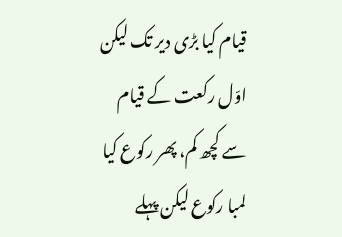قیام کیا بڑی دیر تک لیکن اوّل رکعت کے قیام سے کچھ کم، پھر رکوع کیا لمبا رکوع لیکن پہلے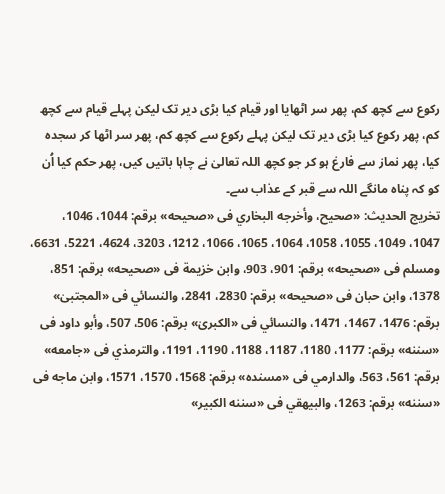رکوع سے کچھ کم، پھر سر اٹھایا اور قیام کیا بڑی دیر تک لیکن پہلے قیام سے کچھ کم، پھر رکوع کیا بڑی دیر تک لیکن پہلے رکوع سے کچھ کم، پھر سر اٹھا کر سجدہ کیا، پھر نماز سے فارغ ہو کر جو کچھ اللہ تعالیٰ نے چاہا باتیں کیں، پھر حکم کیا اُن کو کہ پناہ مانگے اللہ سے قبر کے عذاب سے۔
تخریج الحدیث: «صحيح، وأخرجه البخاري فى «صحيحه» برقم: 1044، 1046، 1047، 1049، 1055، 1058، 1064، 1065، 1066، 1212، 3203، 4624، 5221، 6631، ومسلم فى «صحيحه» برقم: 901، 903، وابن خزيمة فى «صحيحه» برقم: 851، 1378، وابن حبان فى «صحيحه» برقم: 2830، 2841، والنسائي فى «المجتبیٰ» برقم: 1476، 1467، 1471، والنسائي فى «الكبریٰ» برقم: 506، 507، وأبو داود فى «سننه» برقم: 1177، 1180، 1187، 1188، 1190، 1191، والترمذي فى «جامعه» برقم: 561، 563، والدارمي فى «مسنده» برقم: 1568، 1570، 1571، وابن ماجه فى «سننه» برقم: 1263، والبيهقي فى «سننه الكبير»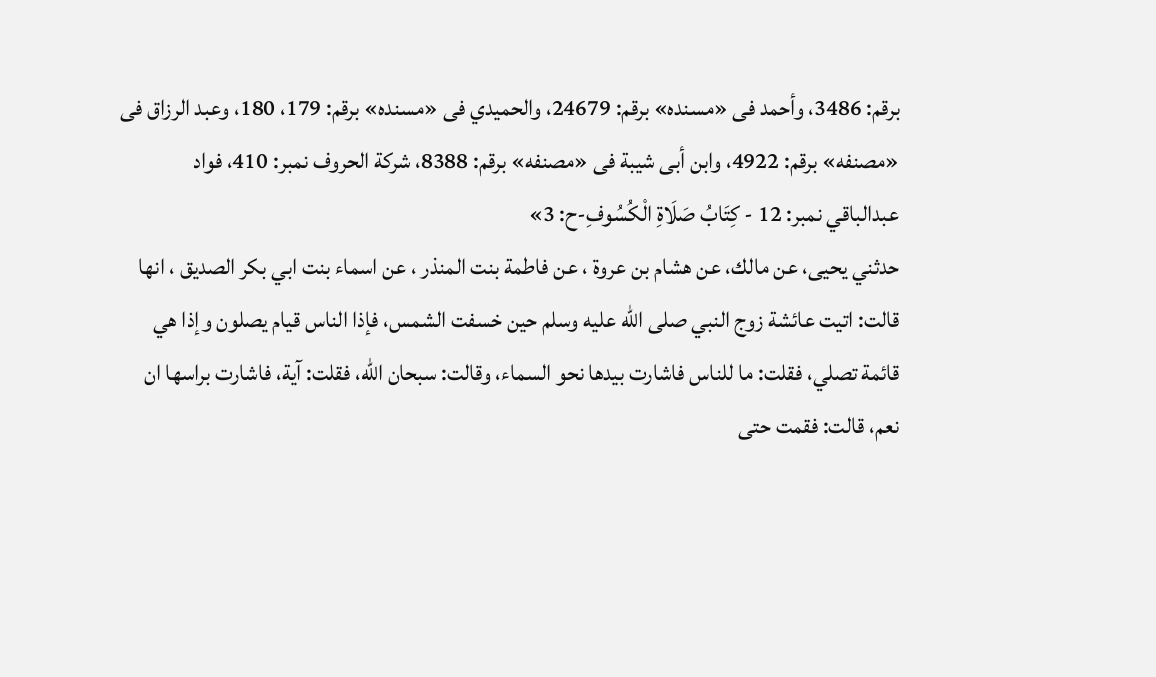برقم: 3486، وأحمد فى «مسنده» برقم: 24679، والحميدي فى «مسنده» برقم: 179، 180، وعبد الرزاق فى «مصنفه» برقم: 4922، وابن أبى شيبة فى «مصنفه» برقم: 8388، شركة الحروف نمبر: 410، فواد عبدالباقي نمبر: 12 - كِتَابُ صَلَاةِ الْكُسُوفِ-ح: 3»
حدثني يحيى، عن مالك، عن هشام بن عروة ، عن فاطمة بنت المنذر ، عن اسماء بنت ابي بكر الصديق ، انها قالت: اتيت عائشة زوج النبي صلى الله عليه وسلم حين خسفت الشمس، فإذا الناس قيام يصلون وإذا هي قائمة تصلي، فقلت: ما للناس فاشارت بيدها نحو السماء، وقالت: سبحان الله، فقلت: آية، فاشارت براسها ان نعم، قالت: فقمت حتى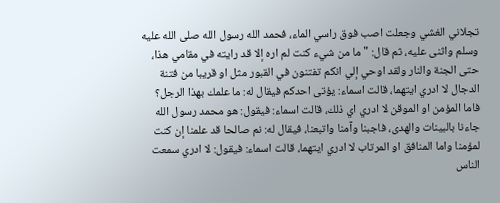تجلاني الغشي وجعلت اصب فوق راسي الماء، فحمد الله رسول الله صلى الله عليه وسلم واثنى عليه، ثم قال: " ما من شيء كنت لم اره إلا قد رايته في مقامي هذا، حتى الجنة والنار ولقد اوحي إلي انكم تفتنون في القبور مثل او قريبا من فتنة الدجال لا ادري ايتهما، قالت اسماء: يؤتى احدكم فيقال له: ما علمك بهذا الرجل؟ فاما المؤمن او الموقن لا ادري اي ذلك، قالت اسماء: فيقول: هو محمد رسول الله جاءنا بالبينات والهدى، فاجبنا وآمنا واتبعنا، فيقال له: نم صالحا قد علمنا إن كنت لمؤمنا واما المنافق او المرتاب لا ادري ايتهما، قالت اسماء: فيقول: لا ادري سمعت الناس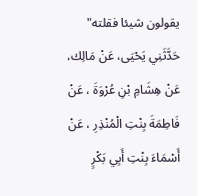يقولون شيئا فقلته" حَدَّثَنِي يَحْيَى، عَنْ مَالِك، عَنْ هِشَامِ بْنِ عُرْوَةَ ، عَنْ فَاطِمَةَ بِنْتِ الْمُنْذِرِ ، عَنْ أَسْمَاءَ بِنْتِ أَبِي بَكْرٍ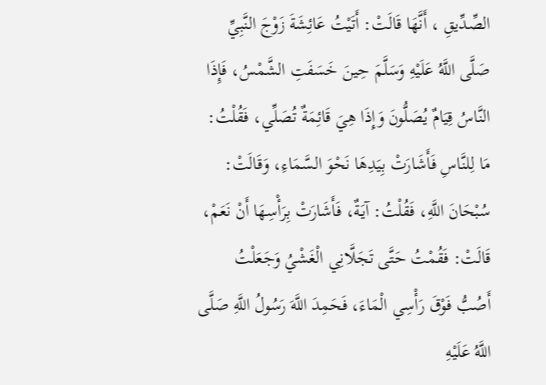الصِّدِّيقِ ، أَنَّهَا قَالَتْ: أَتَيْتُ عَائِشَةَ زَوْجَ النَّبِيِّ صَلَّى اللَّهُ عَلَيْهِ وَسَلَّمَ حِينَ خَسَفَتِ الشَّمْسُ، فَإِذَا النَّاسُ قِيَامٌ يُصَلُّونَ وَإِذَا هِيَ قَائِمَةٌ تُصَلِّي، فَقُلْتُ: مَا لِلنَّاسِ فَأَشَارَتْ بِيَدِهَا نَحْوَ السَّمَاءِ، وَقَالَتْ: سُبْحَانَ اللَّهِ، فَقُلْتُ: آيَةٌ، فَأَشَارَتْ بِرَأْسِهَا أَنْ نَعَمْ، قَالَتْ: فَقُمْتُ حَتَّى تَجَلَّانِي الْغَشْيُ وَجَعَلْتُ أَصُبُّ فَوْقَ رَأْسِي الْمَاءَ، فَحَمِدَ اللَّهَ رَسُولُ اللَّهِ صَلَّى اللَّهُ عَلَيْهِ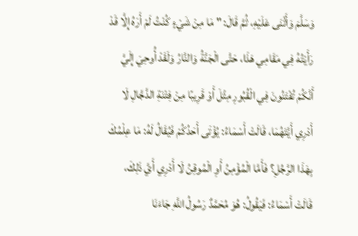وَسَلَّمَ وَأَثْنَى عَلَيْهِ، ثُمَّ قَالَ: " مَا مِنْ شَيْءٍ كُنْتُ لَمْ أَرَهُ إِلَّا قَدْ رَأَيْتُهُ فِي مَقَامِي هَذَا، حَتَّى الْجَنَّةُ وَالنَّارُ وَلَقَدْ أُوحِيَ إِلَيَّ أَنَّكُمْ تُفْتَنُونَ فِي الْقُبُورِ مِثْلَ أَوْ قَرِيبًا مِنْ فِتْنَةِ الدَّجَّالِ لَا أَدْرِي أَيَّتَهُمَا، قَالَتْ أَسْمَاءُ: يُؤْتَى أَحَدُكُمْ فَيُقَالُ لَهُ: مَا عِلْمُكَ بِهَذَا الرَّجُلِ؟ فَأَمَّا الْمُؤْمِنُ أَوِ الْمُوقِنُ لَا أَدْرِي أَيَّ ذَلِكَ، قَالَتْ أَسْمَاءُ: فَيَقُولُ: هُوَ مُحَمَّدٌ رَسُولُ اللَّهِ جَاءَنَا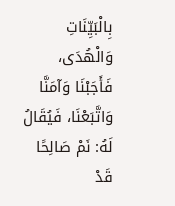بِالْبَيِّنَاتِ وَالْهُدَى، فَأَجَبْنَا وَآمَنَّا وَاتَّبَعْنَا، فَيُقَالُ لَهُ: نَمْ صَالِحًا قَدْ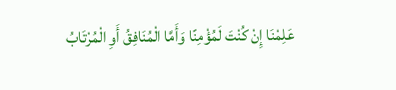عَلِمْنَا إِنْ كُنْتَ لَمُؤْمِنًا وَأَمَّا الْمُنَافِقُ أَوِ الْمُرْتَابُ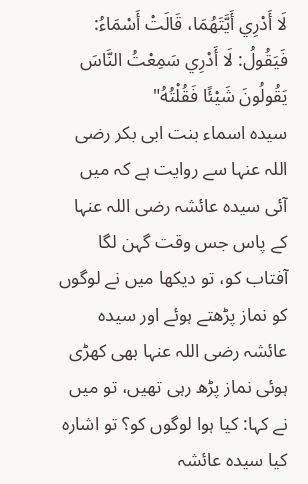لَا أَدْرِي أَيَّتَهُمَا، قَالَتْ أَسْمَاءُ: فَيَقُولُ: لَا أَدْرِي سَمِعْتُ النَّاسَ يَقُولُونَ شَيْئًا فَقُلْتُهُ"
سیدہ اسماء بنت ابی بکر رضی اللہ عنہا سے روایت ہے کہ میں آئی سیدہ عائشہ رضی اللہ عنہا کے پاس جس وقت گہن لگا آفتاب کو، تو دیکھا میں نے لوگوں کو نماز پڑھتے ہوئے اور سیدہ عائشہ رضی اللہ عنہا بھی کھڑی ہوئی نماز پڑھ رہی تھیں، تو میں نے کہا: کیا ہوا لوگوں کو؟ تو اشارہ کیا سیدہ عائشہ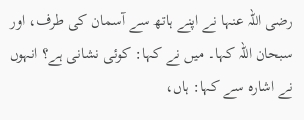رضی اللہ عنہا نے اپنے ہاتھ سے آسمان کی طرف، اور سبحان اللہ کہا۔ میں نے کہا: کوئی نشانی ہے؟ انہوں نے اشارہ سے کہا: ہاں،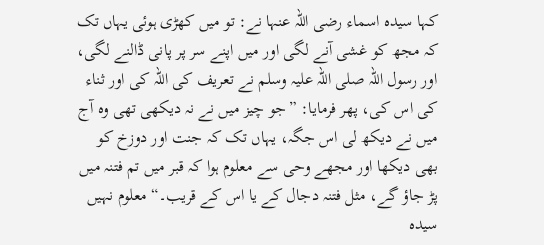کہا سیدہ اسماء رضی اللہ عنہا نے: تو میں کھڑی ہوئی یہاں تک کہ مجھ کو غشی آنے لگی اور میں اپنے سر پر پانی ڈالنے لگی، اور رسول اللہ صلی اللہ علیہ وسلم نے تعریف کی اللہ کی اور ثناء کی اس کی، پھر فرمایا: ”جو چیز میں نے نہ دیکھی تھی وہ آج میں نے دیکھ لی اس جگہ، یہاں تک کہ جنت اور دوزخ کو بھی دیکھا اور مجھے وحی سے معلوم ہوا کہ قبر میں تم فتنہ میں پڑ جاؤ گے، مثل فتنہ دجال کے یا اس کے قریب۔“ معلوم نہیں سیدہ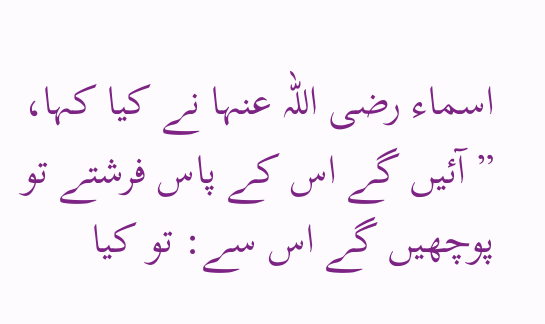اسماء رضی اللہ عنہا نے کیا کہا، ”آئیں گے اس کے پاس فرشتے تو پوچھیں گے اس سے: تو کیا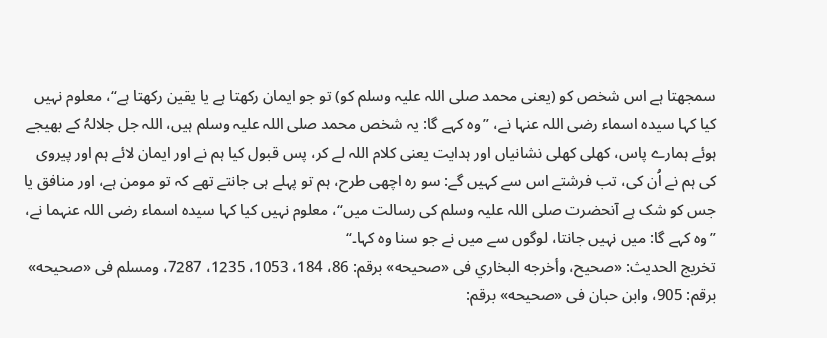سمجھتا ہے اس شخص کو (یعنی محمد صلی اللہ علیہ وسلم کو) تو جو ایمان رکھتا ہے یا یقین رکھتا ہے“، معلوم نہیں کیا کہا سیدہ اسماء رضی اللہ عنہا نے، ”وہ کہے گا: یہ شخص محمد صلی اللہ علیہ وسلم ہیں، اللہ جل جلالہُ کے بھیجے ہوئے ہمارے پاس، کھلی کھلی نشانیاں اور ہدایت یعنی کلام اللہ لے کر، پس قبول کیا ہم نے اور ایمان لائے ہم اور پیروی کی ہم نے اُن کی، تب فرشتے اس سے کہیں گے: سو رہ اچھی طرح، ہم تو پہلے ہی جانتے تھے کہ تو مومن ہے، اور منافق یا جس کو شک ہے آنحضرت صلی اللہ علیہ وسلم کی رسالت میں“، معلوم نہیں کیا کہا سیدہ اسماء رضی اللہ عنہما نے، ”وہ کہے گا: میں نہیں جانتا، لوگوں سے میں نے جو سنا وہ کہا۔“
تخریج الحدیث: «صحيح، وأخرجه البخاري فى «صحيحه» برقم: 86، 184، 1053، 1235، 7287، ومسلم فى «صحيحه» برقم: 905، وابن حبان فى «صحيحه» برقم: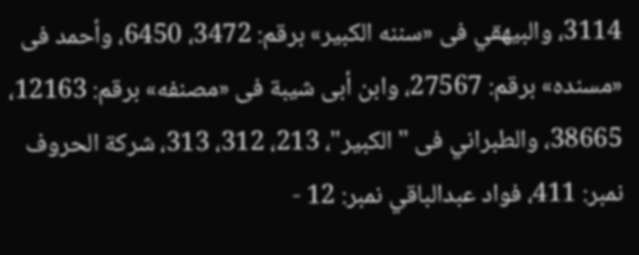3114، والبيهقي فى «سننه الكبير» برقم: 3472، 6450، وأحمد فى «مسنده» برقم: 27567، وابن أبى شيبة فى «مصنفه» برقم: 12163، 38665، والطبراني فى "الكبير"، 213، 312، 313، شركة الحروف نمبر: 411، فواد عبدالباقي نمبر: 12 -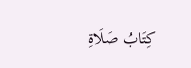كِتَابُ صَلَاةِ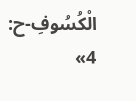الْكُسُوفِ-ح: 4»